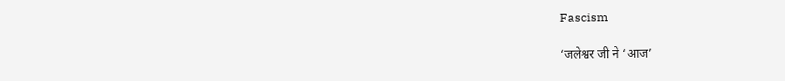Fascism

‘जलेश्वर जी ने ‘आज’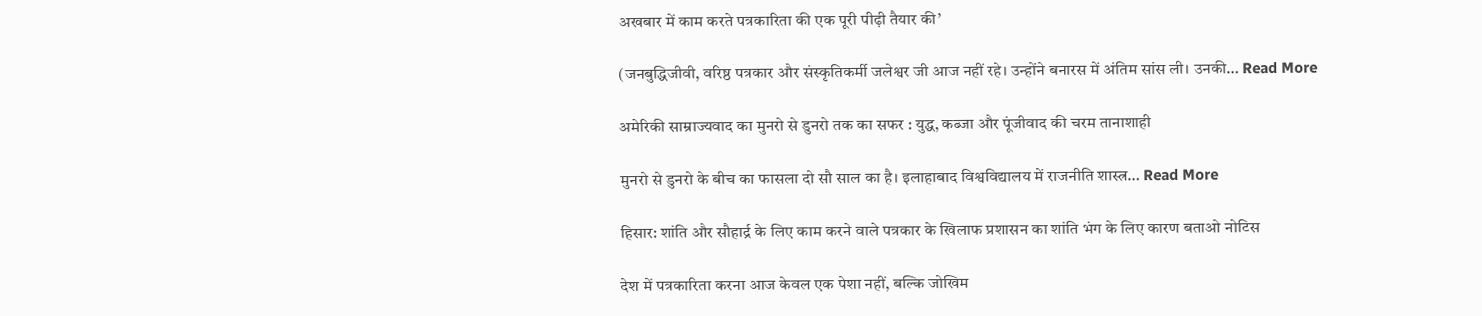अखबार में काम करते पत्रकारिता की एक पूरी पीढ़ी तैयार की’

(जनबुद्धिजीवी, वरिष्ठ पत्रकार और संस्कृतिकर्मी जलेश्वर जी आज नहीं रहे। उन्होंने बनारस में अंतिम सांस ली। उनकी… Read More

अमेरिकी साम्राज्यवाद का मुनरो से डुनरो तक का सफर : युद्ध, कब्जा और पूंजीवाद की चरम तानाशाही

मुनरो से डुनरो के बीच का फासला दो सौ साल का है। इलाहाबाद विश्वविद्यालय में राजनीति शास्त्र… Read More

हिसार: शांति और सौहार्द्र के लिए काम करने वाले पत्रकार के खिलाफ प्रशासन का शांति भंग के लिए कारण बताओ नोटिस

देश में पत्रकारिता करना आज केवल एक पेशा नहीं, बल्कि जोखिम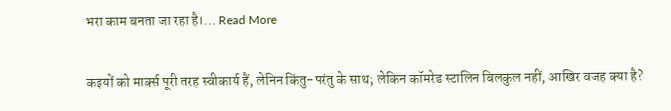भरा काम बनता जा रहा है।… Read More

कइयों को मार्क्स पूरी तरह स्वीकार्य हैं, लेनिन किंतु-परंतु के साथ; लेकिन कॉमरेड स्टालिन बिलकुल नहीं, आखिर वजह क्या है?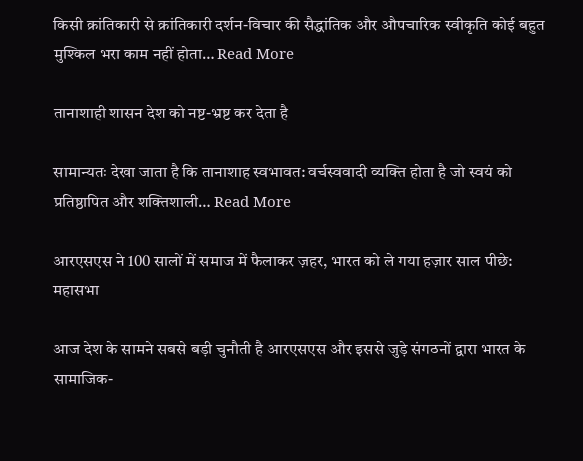किसी क्रांतिकारी से क्रांतिकारी दर्शन-विचार की सैद्धांतिक और औपचारिक स्वीकृति कोई बहुत मुश्किल भरा काम नहीं होता… Read More

तानाशाही शासन देश को नष्ट-भ्रष्ट कर देता है

सामान्यतः देखा जाता है कि तानाशाह स्वभावत: वर्चस्ववादी व्यक्ति होता है जो स्वयं को प्रतिष्ठापित और शक्तिशाली… Read More

आरएसएस ने 100 सालों में समाज में फैलाकर ज़हर, भारत को ले गया हज़ार साल पीछे: महासभा

आज देश के सामने सबसे बड़ी चुनौती है आरएसएस और इससे जुड़े संगठनों द्वारा भारत के सामाजिक-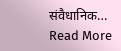संवैधानिक… Read More